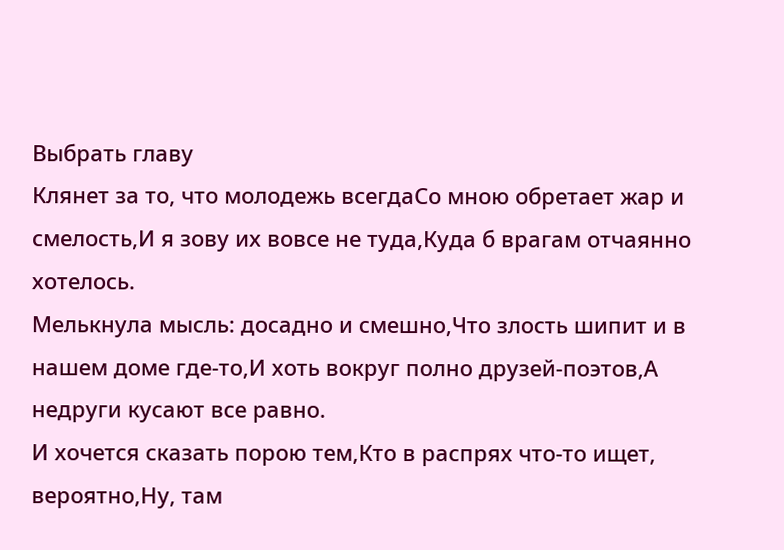Выбрать главу
Клянет за то, что молодежь всегдаСо мною обретает жар и смелость,И я зову их вовсе не туда,Куда б врагам отчаянно хотелось.
Мелькнула мысль: досадно и смешно,Что злость шипит и в нашем доме где-то,И хоть вокруг полно друзей-поэтов,А недруги кусают все равно.
И хочется сказать порою тем,Кто в распрях что-то ищет, вероятно,Ну, там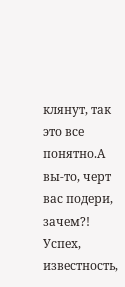клянут, так это все понятно.А вы-то, черт вас подери, зачем?!
Успех, известность,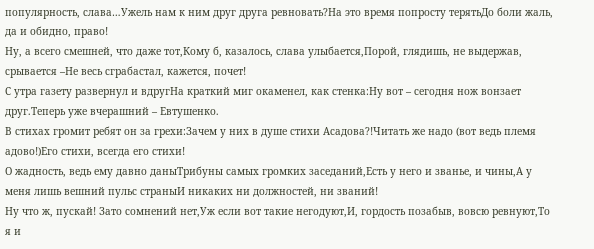популярность, слава…Ужель нам к ним друг друга ревновать?На это время попросту терятьДо боли жаль, да и обидно, право!
Ну, а всего смешней, что даже тот,Кому б, казалось, слава улыбается,Порой, глядишь, не выдержав, срывается –Не весь сграбастал, кажется, почет!
С утра газету развернул и вдругНа краткий миг окаменел, как стенка:Ну вот – сегодня нож вонзает друг.Теперь уже вчерашний – Евтушенко.
В стихах громит ребят он за грехи:Зачем у них в душе стихи Асадова?!Читать же надо (вот ведь племя адово!)Его стихи, всегда его стихи!
О жадность, ведь ему давно даныТрибуны самых громких заседаний,Есть у него и званье, и чины,А у меня лишь вешний пульс страныИ никаких ни должностей, ни званий!
Ну что ж, пускай! Зато сомнений нет,Уж если вот такие негодуют,И, гордость позабыв, вовсю ревнуют,То я и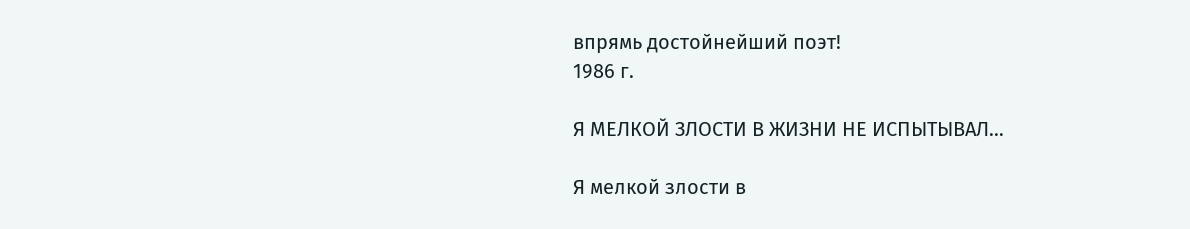впрямь достойнейший поэт!
1986 г.

Я МЕЛКОЙ ЗЛОСТИ В ЖИЗНИ НЕ ИСПЫТЫВАЛ…

Я мелкой злости в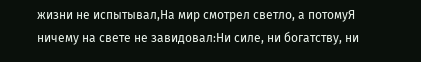жизни не испытывал,На мир смотрел светло, а потомуЯ ничему на свете не завидовал:Ни силе, ни богатству, ни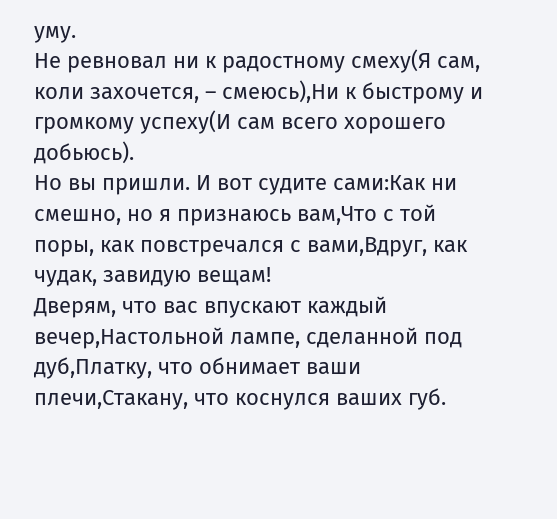уму.
Не ревновал ни к радостному смеху(Я сам, коли захочется, – смеюсь),Ни к быстрому и громкому успеху(И сам всего хорошего добьюсь).
Но вы пришли. И вот судите сами:Как ни смешно, но я признаюсь вам,Что с той поры, как повстречался с вами,Вдруг, как чудак, завидую вещам!
Дверям, что вас впускают каждый вечер,Настольной лампе, сделанной под дуб,Платку, что обнимает ваши плечи,Стакану, что коснулся ваших губ.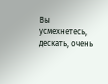Вы усмехнетесь, дескать, очень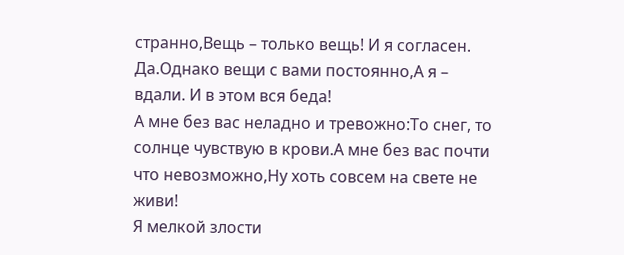странно,Вещь – только вещь! И я согласен. Да.Однако вещи с вами постоянно,А я – вдали. И в этом вся беда!
А мне без вас неладно и тревожно:То снег, то солнце чувствую в крови.А мне без вас почти что невозможно,Ну хоть совсем на свете не живи!
Я мелкой злости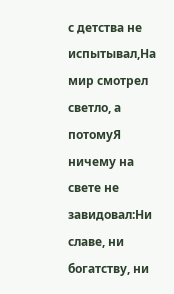с детства не испытывал,На мир смотрел светло, а потомуЯ ничему на свете не завидовал:Ни славе, ни богатству, ни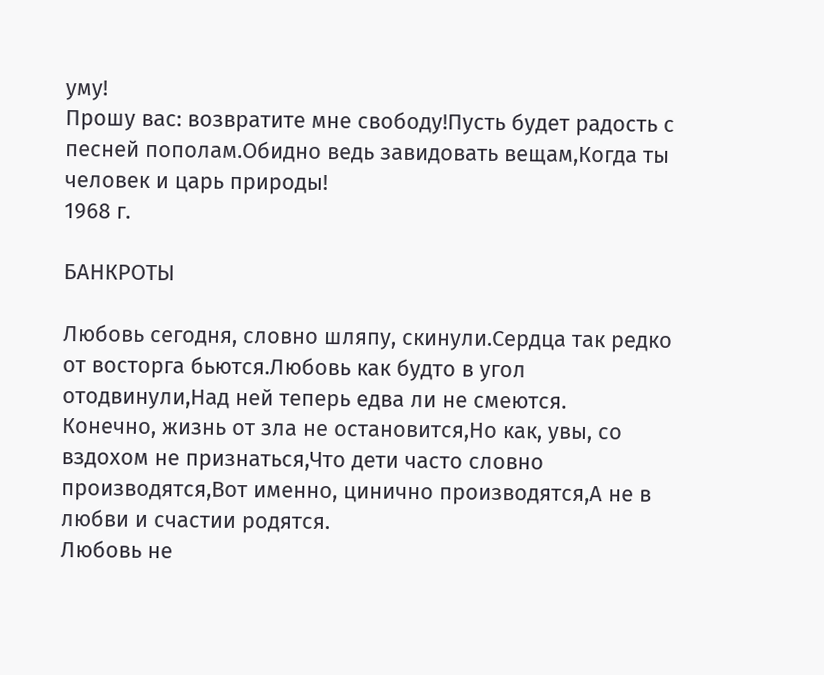уму!
Прошу вас: возвратите мне свободу!Пусть будет радость с песней пополам.Обидно ведь завидовать вещам,Когда ты человек и царь природы!
1968 г.

БАНКРОТЫ

Любовь сегодня, словно шляпу, скинули.Сердца так редко от восторга бьются.Любовь как будто в угол отодвинули,Над ней теперь едва ли не смеются.
Конечно, жизнь от зла не остановится,Но как, увы, со вздохом не признаться,Что дети часто словно производятся,Вот именно, цинично производятся,А не в любви и счастии родятся.
Любовь не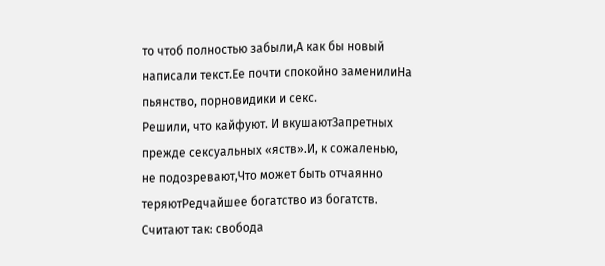то чтоб полностью забыли,А как бы новый написали текст.Ее почти спокойно заменилиНа пьянство, порновидики и секс.
Решили, что кайфуют. И вкушаютЗапретных прежде сексуальных «яств».И, к сожаленью, не подозревают,Что может быть отчаянно теряютРедчайшее богатство из богатств.
Считают так: свобода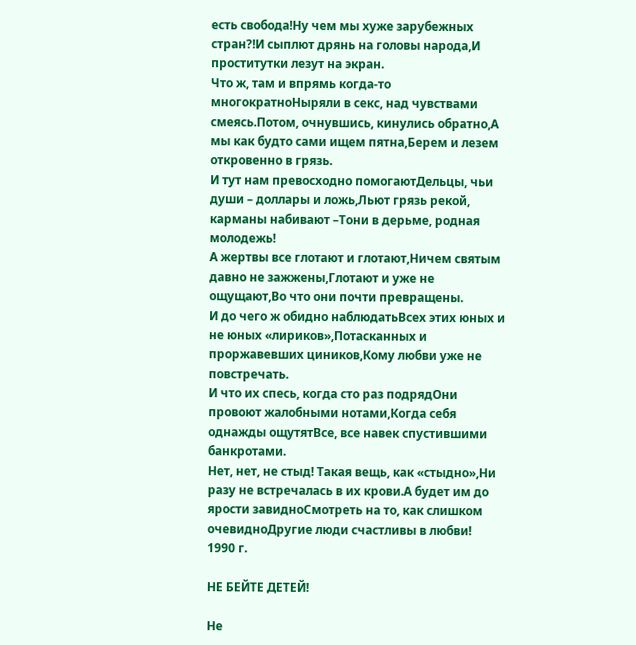есть свобода!Ну чем мы хуже зарубежных стран?!И сыплют дрянь на головы народа,И проститутки лезут на экран.
Что ж, там и впрямь когда-то многократноНыряли в секс, над чувствами смеясь.Потом, очнувшись, кинулись обратно,А мы как будто сами ищем пятна,Берем и лезем откровенно в грязь.
И тут нам превосходно помогаютДельцы, чьи души – доллары и ложь,Льют грязь рекой, карманы набивают –Тони в дерьме, родная молодежь!
А жертвы все глотают и глотают,Ничем святым давно не зажжены,Глотают и уже не ощущают,Во что они почти превращены.
И до чего ж обидно наблюдатьВсех этих юных и не юных «лириков»,Потасканных и проржавевших циников,Кому любви уже не повстречать.
И что их спесь, когда сто раз подрядОни провоют жалобными нотами,Когда себя однажды ощутятВсе, все навек спустившими банкротами.
Нет, нет, не стыд! Такая вещь, как «стыдно»,Ни разу не встречалась в их крови.А будет им до ярости завидноСмотреть на то, как слишком очевидноДругие люди счастливы в любви!
1990 г.

НЕ БЕЙТЕ ДЕТЕЙ!

Не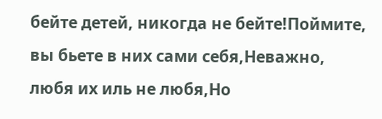бейте детей, никогда не бейте!Поймите, вы бьете в них сами себя,Неважно, любя их иль не любя,Но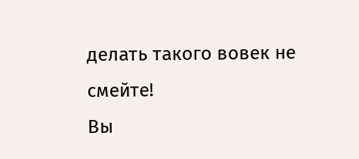делать такого вовек не смейте!
Вы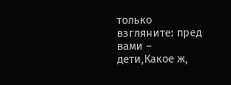только взгляните: пред вами – дети,Какое ж,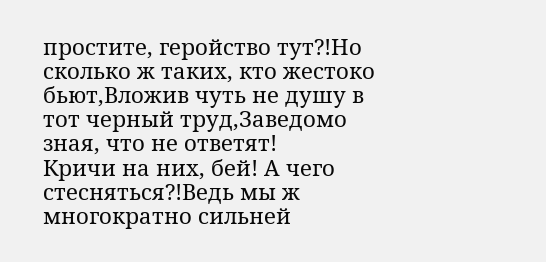простите, геройство тут?!Но сколько ж таких, кто жестоко бьют,Вложив чуть не душу в тот черный труд,Заведомо зная, что не ответят!
Кричи на них, бей! А чего стесняться?!Ведь мы ж многократно сильней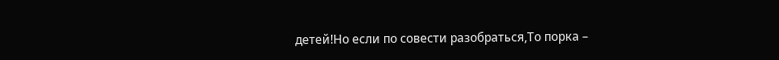детей!Но если по совести разобраться,То порка –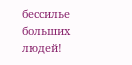бессилье больших людей!